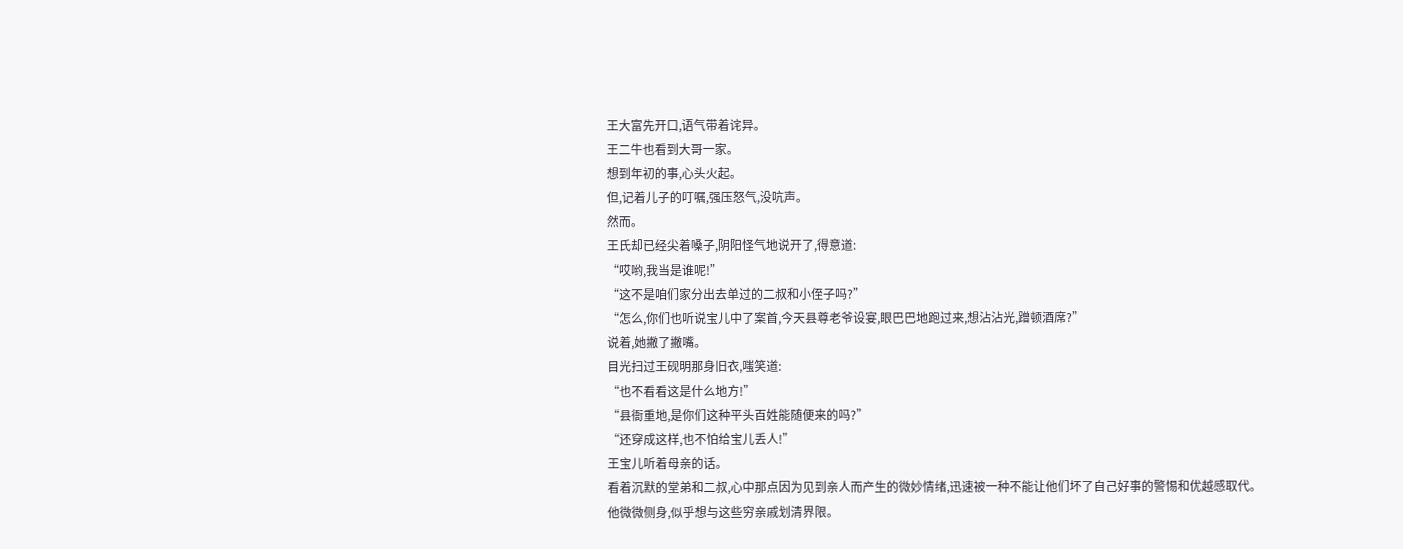王大富先开口,语气带着诧异。
王二牛也看到大哥一家。
想到年初的事,心头火起。
但,记着儿子的叮嘱,强压怒气,没吭声。
然而。
王氏却已经尖着嗓子,阴阳怪气地说开了,得意道:
“哎哟,我当是谁呢!”
“这不是咱们家分出去单过的二叔和小侄子吗?”
“怎么,你们也听说宝儿中了案首,今天县尊老爷设宴,眼巴巴地跑过来,想沾沾光,蹭顿酒席?”
说着,她撇了撇嘴。
目光扫过王砚明那身旧衣,嗤笑道:
“也不看看这是什么地方!”
“县衙重地,是你们这种平头百姓能随便来的吗?”
“还穿成这样,也不怕给宝儿丢人!”
王宝儿听着母亲的话。
看着沉默的堂弟和二叔,心中那点因为见到亲人而产生的微妙情绪,迅速被一种不能让他们坏了自己好事的警惕和优越感取代。
他微微侧身,似乎想与这些穷亲戚划清界限。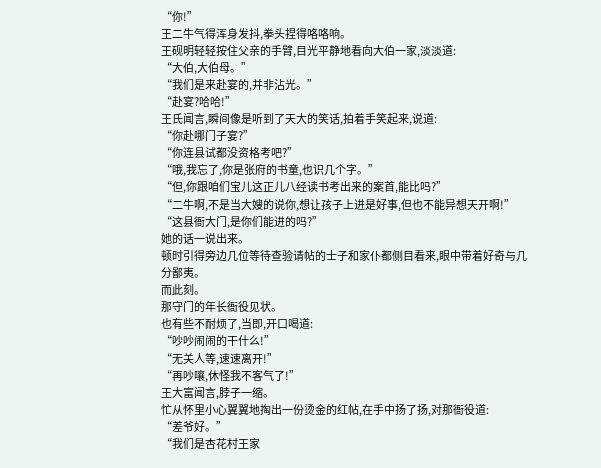“你!”
王二牛气得浑身发抖,拳头捏得咯咯响。
王砚明轻轻按住父亲的手臂,目光平静地看向大伯一家,淡淡道:
“大伯,大伯母。”
“我们是来赴宴的,并非沾光。”
“赴宴?哈哈!”
王氏闻言,瞬间像是听到了天大的笑话,拍着手笑起来,说道:
“你赴哪门子宴?”
“你连县试都没资格考吧?”
“哦,我忘了,你是张府的书童,也识几个字。”
“但,你跟咱们宝儿这正儿八经读书考出来的案首,能比吗?”
“二牛啊,不是当大嫂的说你,想让孩子上进是好事,但也不能异想天开啊!”
“这县衙大门,是你们能进的吗?”
她的话一说出来。
顿时引得旁边几位等待查验请帖的士子和家仆都侧目看来,眼中带着好奇与几分鄙夷。
而此刻。
那守门的年长衙役见状。
也有些不耐烦了,当即,开口喝道:
“吵吵闹闹的干什么!”
“无关人等,速速离开!”
“再吵嚷,休怪我不客气了!”
王大富闻言,脖子一缩。
忙从怀里小心翼翼地掏出一份烫金的红帖,在手中扬了扬,对那衙役道:
“差爷好。”
“我们是杏花村王家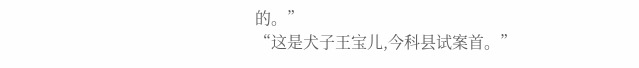的。”
“这是犬子王宝儿,今科县试案首。”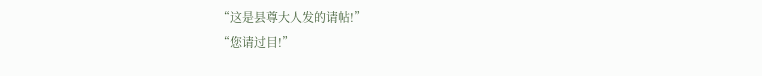“这是县尊大人发的请帖!”
“您请过目!”